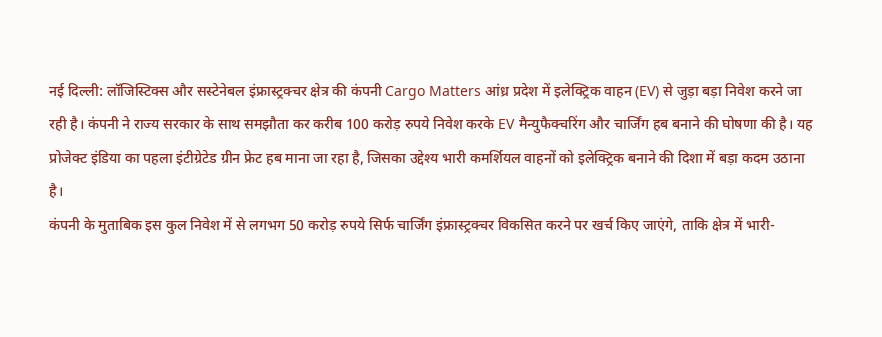नई दिल्ली: लॉजिस्टिक्स और सस्टेनेबल इंफ्रास्ट्रक्चर क्षेत्र की कंपनी Cargo Matters आंध्र प्रदेश में इलेक्ट्रिक वाहन (EV) से जुड़ा बड़ा निवेश करने जा रही है। कंपनी ने राज्य सरकार के साथ समझौता कर करीब 100 करोड़ रुपये निवेश करके EV मैन्युफैक्चरिंग और चार्जिंग हब बनाने की घोषणा की है। यह प्रोजेक्ट इंडिया का पहला इंटीग्रेटेड ग्रीन फ्रेट हब माना जा रहा है, जिसका उद्देश्य भारी कमर्शियल वाहनों को इलेक्ट्रिक बनाने की दिशा में बड़ा कदम उठाना है।
कंपनी के मुताबिक इस कुल निवेश में से लगभग 50 करोड़ रुपये सिर्फ चार्जिंग इंफ्रास्ट्रक्चर विकसित करने पर खर्च किए जाएंगे, ताकि क्षेत्र में भारी-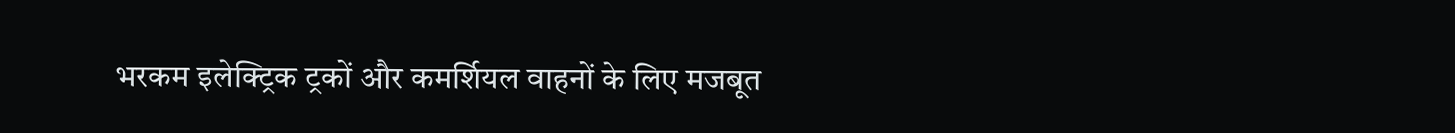भरकम इलेक्ट्रिक ट्रकों और कमर्शियल वाहनों के लिए मजबूत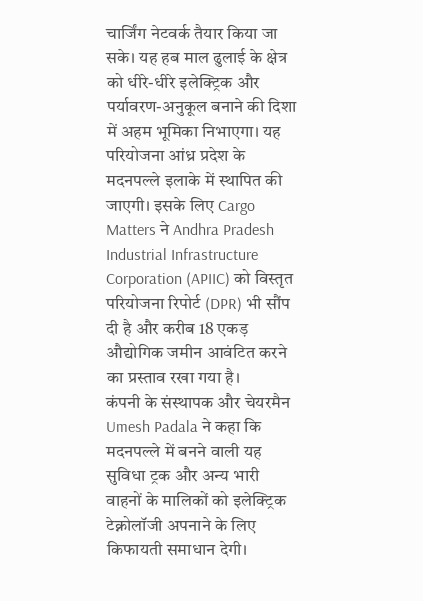चार्जिंग नेटवर्क तैयार किया जा सके। यह हब माल ढुलाई के क्षेत्र को धीरे-धीरे इलेक्ट्रिक और पर्यावरण-अनुकूल बनाने की दिशा में अहम भूमिका निभाएगा। यह परियोजना आंध्र प्रदेश के मदनपल्ले इलाके में स्थापित की जाएगी। इसके लिए Cargo Matters ने Andhra Pradesh Industrial Infrastructure Corporation (APIIC) को विस्तृत परियोजना रिपोर्ट (DPR) भी सौंप दी है और करीब 18 एकड़ औद्योगिक जमीन आवंटित करने का प्रस्ताव रखा गया है।
कंपनी के संस्थापक और चेयरमैन Umesh Padala ने कहा कि मदनपल्ले में बनने वाली यह सुविधा ट्रक और अन्य भारी वाहनों के मालिकों को इलेक्ट्रिक टेक्नोलॉजी अपनाने के लिए किफायती समाधान देगी।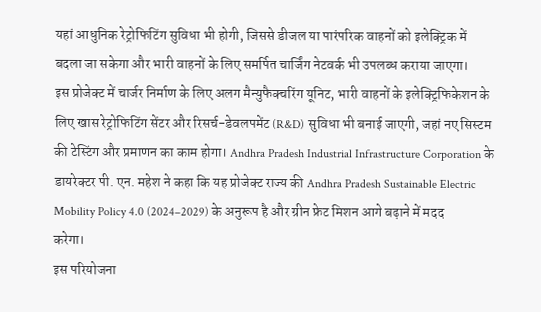यहां आधुनिक रेट्रोफिटिंग सुविधा भी होगी, जिससे डीजल या पारंपरिक वाहनों को इलेक्ट्रिक में बदला जा सकेगा और भारी वाहनों के लिए समर्पित चार्जिंग नेटवर्क भी उपलब्ध कराया जाएगा।
इस प्रोजेक्ट में चार्जर निर्माण के लिए अलग मैन्युफैक्चरिंग यूनिट, भारी वाहनों के इलेक्ट्रिफिकेशन के लिए खास रेट्रोफिटिंग सेंटर और रिसर्च-डेवलपमेंट (R&D) सुविधा भी बनाई जाएगी, जहां नए सिस्टम की टेस्टिंग और प्रमाणन का काम होगा। Andhra Pradesh Industrial Infrastructure Corporation के डायरेक्टर पी. एन. महेश ने कहा कि यह प्रोजेक्ट राज्य की Andhra Pradesh Sustainable Electric Mobility Policy 4.0 (2024–2029) के अनुरूप है और ग्रीन फ्रेट मिशन आगे बढ़ाने में मदद करेगा।
इस परियोजना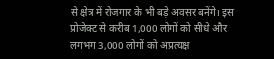से क्षेत्र में रोजगार के भी बड़े अवसर बनेंगे। इस प्रोजेक्ट से करीब 1,000 लोगों को सीधे और लगभग 3,000 लोगों को अप्रत्यक्ष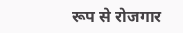रूप से रोजगार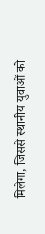मिलेगा, जिससे स्थानीय युवाओं को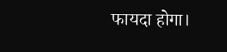फायदा होगा।